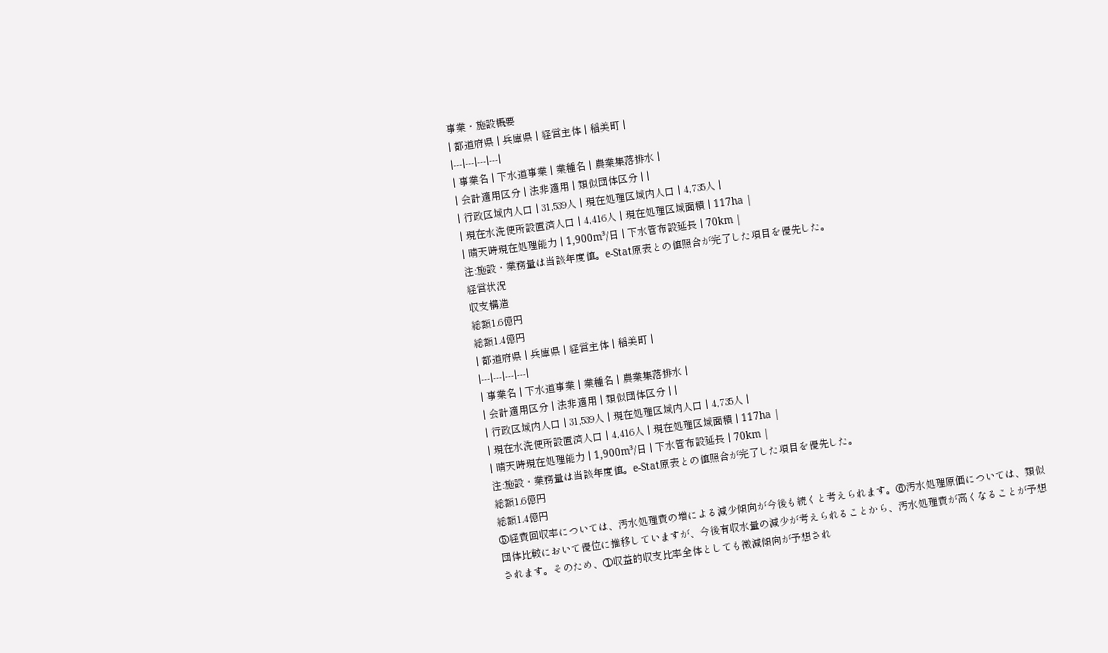事業・施設概要
| 都道府県 | 兵庫県 | 経営主体 | 稲美町 |
|---|---|---|---|
| 事業名 | 下水道事業 | 業種名 | 農業集落排水 |
| 会計適用区分 | 法非適用 | 類似団体区分 | |
| 行政区域内人口 | 31,539人 | 現在処理区域内人口 | 4,735人 |
| 現在水洗便所設置済人口 | 4,416人 | 現在処理区域面積 | 117ha |
| 晴天時現在処理能力 | 1,900m³/日 | 下水管布設延長 | 70km |
注:施設・業務量は当該年度値。e-Stat原表との値照合が完了した項目を優先した。
経営状況
収支構造
総額1.6億円
総額1.4億円
| 都道府県 | 兵庫県 | 経営主体 | 稲美町 |
|---|---|---|---|
| 事業名 | 下水道事業 | 業種名 | 農業集落排水 |
| 会計適用区分 | 法非適用 | 類似団体区分 | |
| 行政区域内人口 | 31,539人 | 現在処理区域内人口 | 4,735人 |
| 現在水洗便所設置済人口 | 4,416人 | 現在処理区域面積 | 117ha |
| 晴天時現在処理能力 | 1,900m³/日 | 下水管布設延長 | 70km |
注:施設・業務量は当該年度値。e-Stat原表との値照合が完了した項目を優先した。
総額1.6億円
総額1.4億円
⑤経費回収率については、汚水処理費の増による減少傾向が今後も続くと考えられます。⑥汚水処理原価については、類似団体比較において優位に推移していますが、今後有収水量の減少が考えられることから、汚水処理費が高くなることが予想されます。そのため、①収益的収支比率全体としても微減傾向が予想され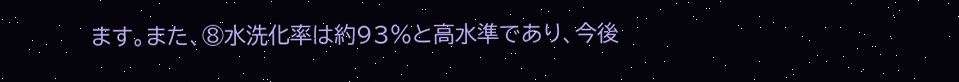ます。また、⑧水洗化率は約93%と高水準であり、今後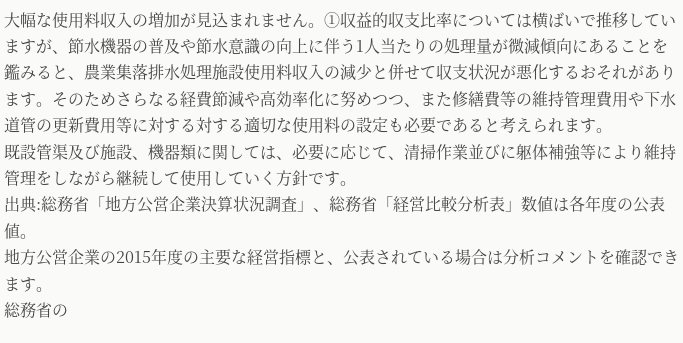大幅な使用料収入の増加が見込まれません。①収益的収支比率については横ばいで推移していますが、節水機器の普及や節水意識の向上に伴う1人当たりの処理量が微減傾向にあることを鑑みると、農業集落排水処理施設使用料収入の減少と併せて収支状況が悪化するおそれがあります。そのためさらなる経費節減や高効率化に努めつつ、また修繕費等の維持管理費用や下水道管の更新費用等に対する対する適切な使用料の設定も必要であると考えられます。
既設管渠及び施設、機器類に関しては、必要に応じて、清掃作業並びに躯体補強等により維持管理をしながら継続して使用していく方針です。
出典:総務省「地方公営企業決算状況調査」、総務省「経営比較分析表」数値は各年度の公表値。
地方公営企業の2015年度の主要な経営指標と、公表されている場合は分析コメントを確認できます。
総務省の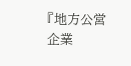『地方公営企業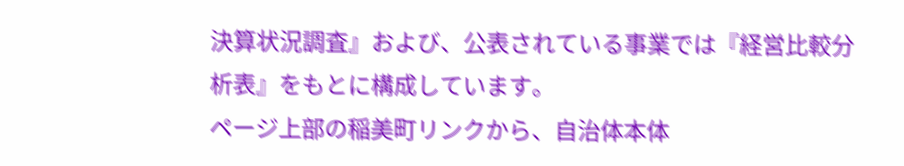決算状況調査』および、公表されている事業では『経営比較分析表』をもとに構成しています。
ページ上部の稲美町リンクから、自治体本体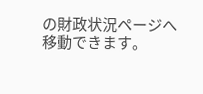の財政状況ページへ移動できます。